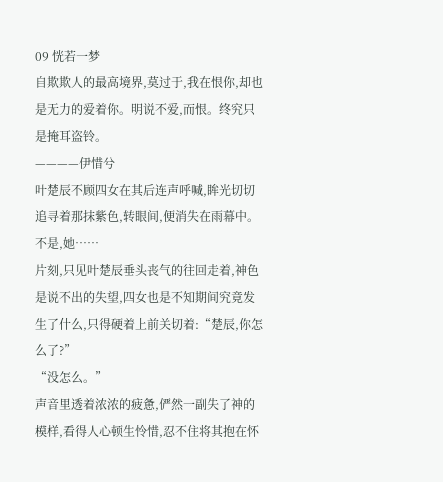09 恍若一梦
自欺欺人的最高境界,莫过于,我在恨你,却也是无力的爱着你。明说不爱,而恨。终究只是掩耳盗铃。
————伊惜兮
叶楚辰不顾四女在其后连声呼喊,眸光切切追寻着那抹紫色,转眼间,便消失在雨幕中。
不是,她……
片刻,只见叶楚辰垂头丧气的往回走着,神色是说不出的失望,四女也是不知期间究竟发生了什么,只得硬着上前关切着:“楚辰,你怎么了?”
“没怎么。”
声音里透着浓浓的疲惫,俨然一副失了神的模样,看得人心顿生怜惜,忍不住将其抱在怀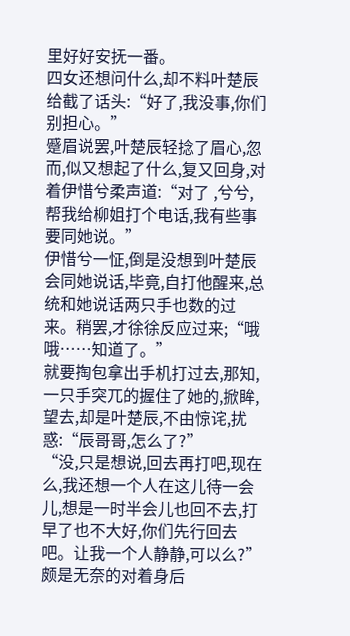里好好安抚一番。
四女还想问什么,却不料叶楚辰给截了话头:“好了,我没事,你们别担心。”
蹙眉说罢,叶楚辰轻捻了眉心,忽而,似又想起了什么,复又回身,对着伊惜兮柔声道:“对了 ,兮兮,帮我给柳姐打个电话,我有些事要同她说。”
伊惜兮一怔,倒是没想到叶楚辰会同她说话,毕竟,自打他醒来,总统和她说话两只手也数的过来。稍罢,才徐徐反应过来;“哦哦……知道了。”
就要掏包拿出手机打过去,那知,一只手突兀的握住了她的,掀眸,望去,却是叶楚辰,不由惊诧,扰惑:“辰哥哥,怎么了?”
“没,只是想说,回去再打吧,现在么,我还想一个人在这儿待一会儿,想是一时半会儿也回不去,打早了也不大好,你们先行回去吧。让我一个人静静,可以么?”
颇是无奈的对着身后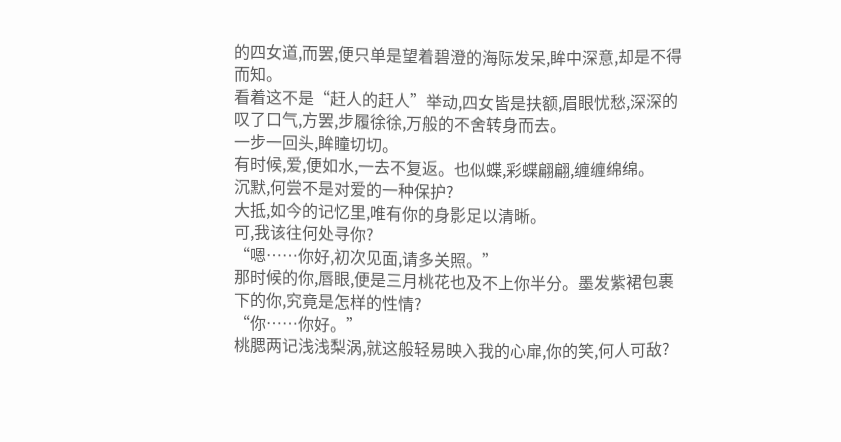的四女道,而罢,便只单是望着碧澄的海际发呆,眸中深意,却是不得而知。
看着这不是“赶人的赶人”举动,四女皆是扶额,眉眼忧愁,深深的叹了口气,方罢,步履徐徐,万般的不舍转身而去。
一步一回头,眸瞳切切。
有时候,爱,便如水,一去不复返。也似蝶,彩蝶翩翩,缠缠绵绵。
沉默,何尝不是对爱的一种保护?
大抵,如今的记忆里,唯有你的身影足以清晰。
可,我该往何处寻你?
“嗯……你好,初次见面,请多关照。”
那时候的你,唇眼,便是三月桃花也及不上你半分。墨发紫裙包裹下的你,究竟是怎样的性情?
“你……你好。”
桃腮两记浅浅梨涡,就这般轻易映入我的心扉,你的笑,何人可敌?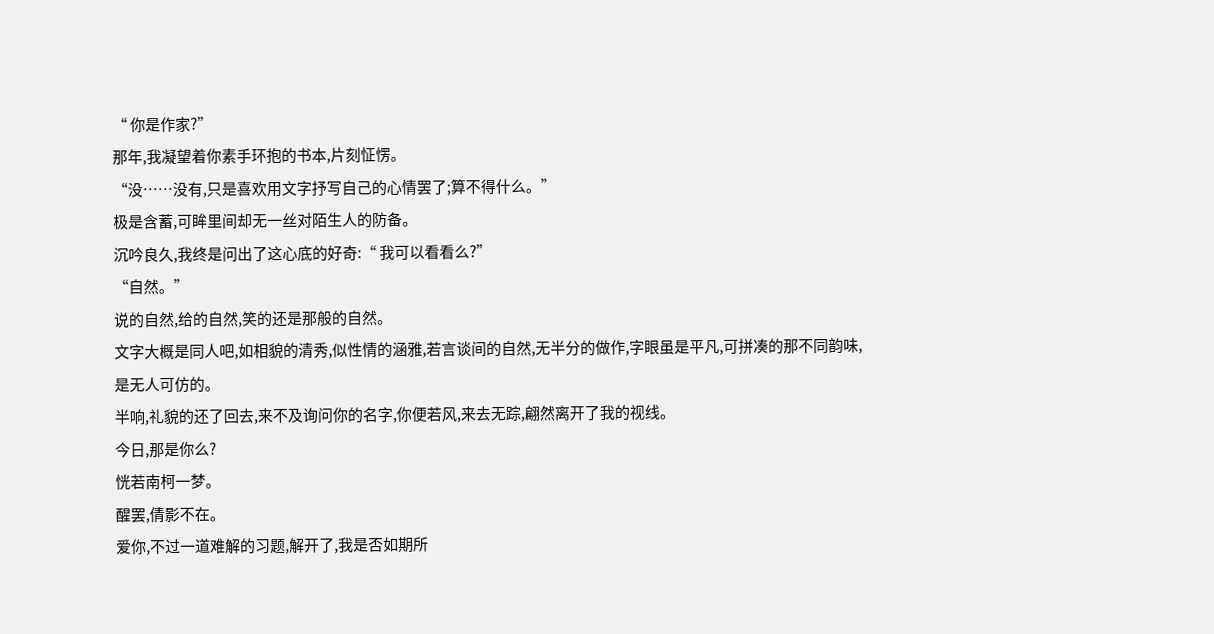“ 你是作家?”
那年,我凝望着你素手环抱的书本,片刻怔愣。
“没……没有,只是喜欢用文字抒写自己的心情罢了;算不得什么。”
极是含蓄,可眸里间却无一丝对陌生人的防备。
沉吟良久,我终是问出了这心底的好奇:“ 我可以看看么?”
“自然。”
说的自然,给的自然,笑的还是那般的自然。
文字大概是同人吧,如相貌的清秀,似性情的涵雅,若言谈间的自然,无半分的做作,字眼虽是平凡,可拼凑的那不同韵味,是无人可仿的。
半响,礼貌的还了回去,来不及询问你的名字,你便若风,来去无踪,翩然离开了我的视线。
今日,那是你么?
恍若南柯一梦。
醒罢,倩影不在。
爱你,不过一道难解的习题,解开了,我是否如期所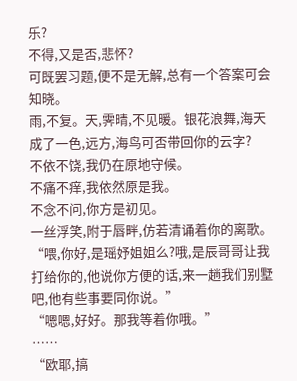乐?
不得,又是否,悲怀?
可既罢习题,便不是无解,总有一个答案可会知晓。
雨,不复。天,霁晴,不见暖。银花浪舞,海天成了一色,远方,海鸟可否带回你的云字?
不依不饶,我仍在原地守候。
不痛不痒,我依然原是我。
不念不问,你方是初见。
一丝浮笑,附于唇畔,仿若清诵着你的离歌。
“喂,你好,是瑶妤姐姐么?哦,是辰哥哥让我打给你的,他说你方便的话,来一趟我们别墅吧,他有些事要同你说。”
“嗯嗯,好好。那我等着你哦。”
……
“欧耶,搞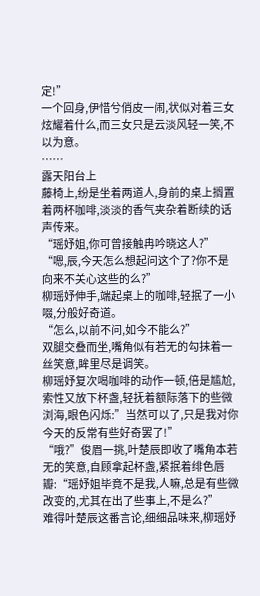定!”
一个回身,伊惜兮俏皮一闹,状似对着三女炫耀着什么,而三女只是云淡风轻一笑,不以为意。
……
露天阳台上
藤椅上,纷是坐着两道人,身前的桌上搁置着两杯咖啡,淡淡的香气夹杂着断续的话声传来。
“瑶妤姐,你可曾接触冉吟晓这人?”
“嗯,辰,今天怎么想起问这个了?你不是向来不关心这些的么?”
柳瑶妤伸手,端起桌上的咖啡,轻抿了一小啜,分般好奇道。
“怎么,以前不问,如今不能么?”
双腿交叠而坐,嘴角似有若无的勾抹着一丝笑意,眸里尽是调笑。
柳瑶妤复次喝咖啡的动作一顿,倍是尴尬,索性又放下杯盏,轻抚着额际落下的些微浏海,眼色闪烁:”当然可以了,只是我对你今天的反常有些好奇罢了!”
“哦?”俊眉一挑,叶楚辰即收了嘴角本若无的笑意,自顾拿起杯盏,紧抿着绯色唇瓣:“瑶妤姐毕竟不是我,人嘛,总是有些微改变的,尤其在出了些事上,不是么?”
难得叶楚辰这番言论,细细品味来,柳瑶妤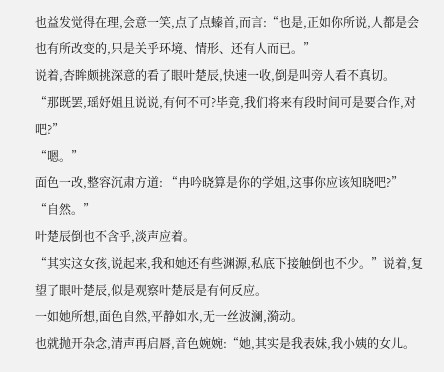也益发觉得在理,会意一笑,点了点螓首,而言:“也是,正如你所说,人都是会也有所改变的,只是关乎环境、情形、还有人而已。”
说着,杏眸颇挑深意的看了眼叶楚辰,快速一收,倒是叫旁人看不真切。
“那既罢,瑶妤姐且说说,有何不可?毕竟,我们将来有段时间可是要合作,对吧?”
“嗯。”
面色一改,整容沉肃方道: “冉吟晓算是你的学姐,这事你应该知晓吧?”
“自然。”
叶楚辰倒也不含乎,淡声应着。
“其实这女孩,说起来,我和她还有些渊源,私底下接触倒也不少。”说着,复望了眼叶楚辰,似是观察叶楚辰是有何反应。
一如她所想,面色自然,平静如水,无一丝波澜,漪动。
也就抛开杂念,清声再启唇,音色婉婉:“她,其实是我表妹,我小姨的女儿。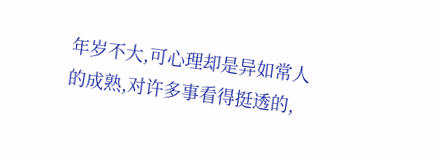年岁不大,可心理却是异如常人的成熟,对许多事看得挺透的,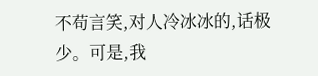不苟言笑,对人冷冰冰的,话极少。可是,我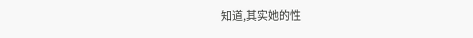知道,其实她的性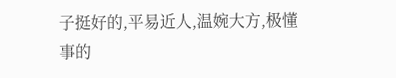子挺好的,平易近人,温婉大方,极懂事的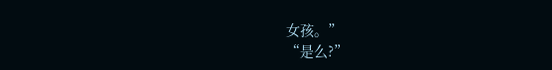女孩。”
“是么?”